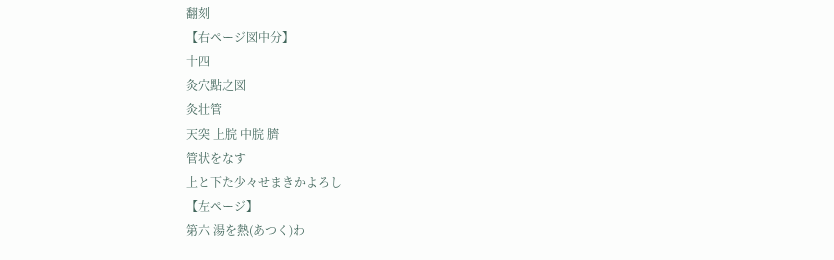翻刻
【右ページ図中分】
十四
灸穴點之図
灸壮管
天突 上脘 中脘 臍
管状をなす
上と下た少々せまきかよろし
【左ページ】
第六 湯を熱(あつく)わ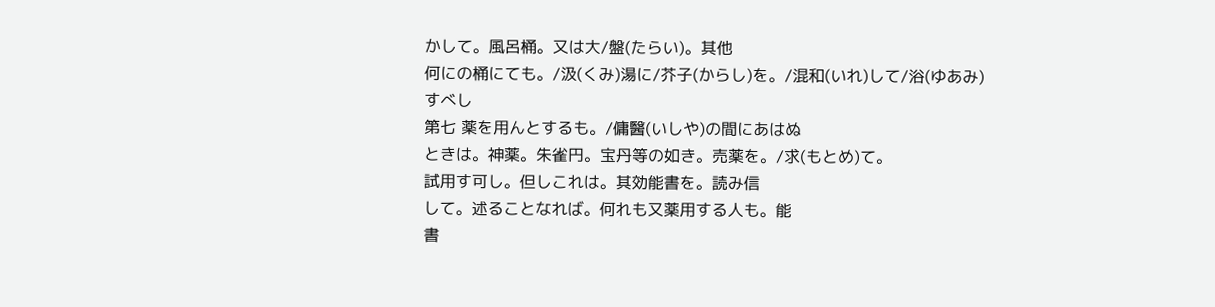かして。風呂桶。又は大/盤(たらい)。其他
何にの桶にても。/汲(くみ)湯に/芥子(からし)を。/混和(いれ)して/浴(ゆあみ)
すべし
第七 薬を用んとするも。/傭醫(いしや)の間にあはぬ
ときは。神薬。朱雀円。宝丹等の如き。売薬を。/求(もとめ)て。
試用す可し。但しこれは。其効能書を。読み信
して。述ることなれば。何れも又薬用する人も。能
書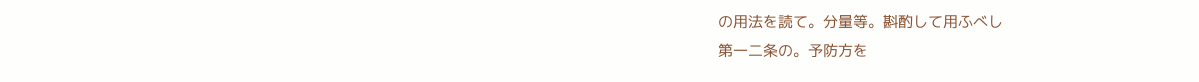の用法を読て。分量等。斟酌して用ふべし
第一二条の。予防方を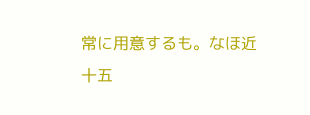常に用意するも。なほ近
十五